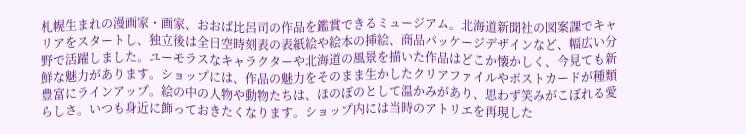札幌生まれの漫画家・画家、おおば比呂司の作品を鑑賞できるミュージアム。北海道新聞社の図案課でキャリアをスタートし、独立後は全日空時刻表の表紙絵や絵本の挿絵、商品パッケージデザインなど、幅広い分野で活躍しました。ユーモラスなキャラクターや北海道の風景を描いた作品はどこか懐かしく、今見ても新鮮な魅力があります。ショップには、作品の魅力をそのまま生かしたクリアファイルやポストカードが種類豊富にラインアップ。絵の中の人物や動物たちは、ほのぼのとして温かみがあり、思わず笑みがこぼれる愛らしさ。いつも身近に飾っておきたくなります。ショップ内には当時のアトリエを再現した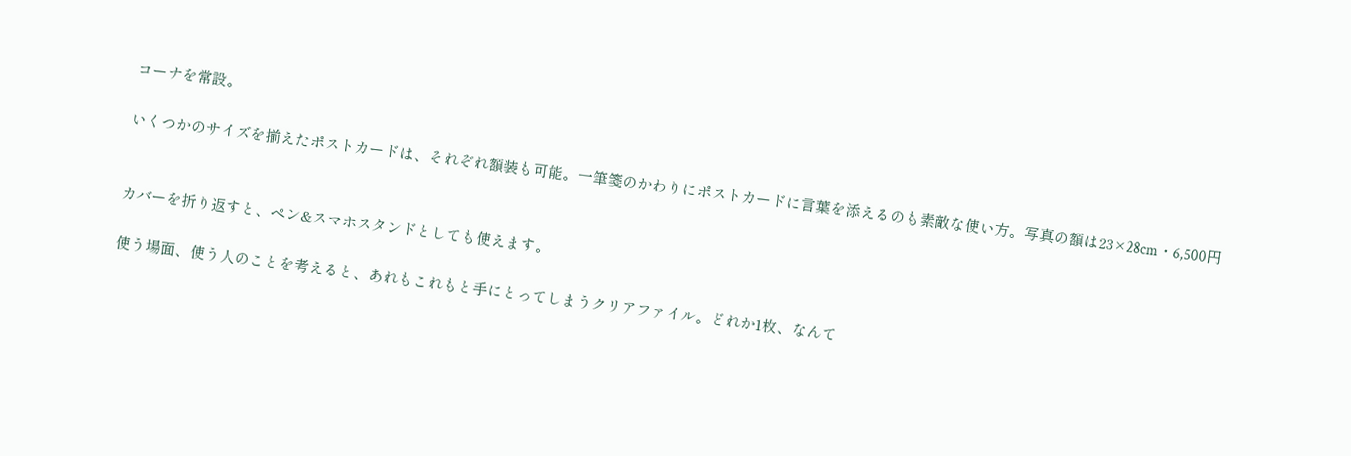コーナを常設。

いくつかのサイズを揃えたポストカードは、それぞれ額装も可能。一筆箋のかわりにポストカードに言葉を添えるのも素敵な使い方。写真の額は23×28cm・6,500円


カバーを折り返すと、ペン&スマホスタンドとしても使えます。

使う場面、使う人のことを考えると、あれもこれもと手にとってしまうクリアファイル。どれか1枚、なんて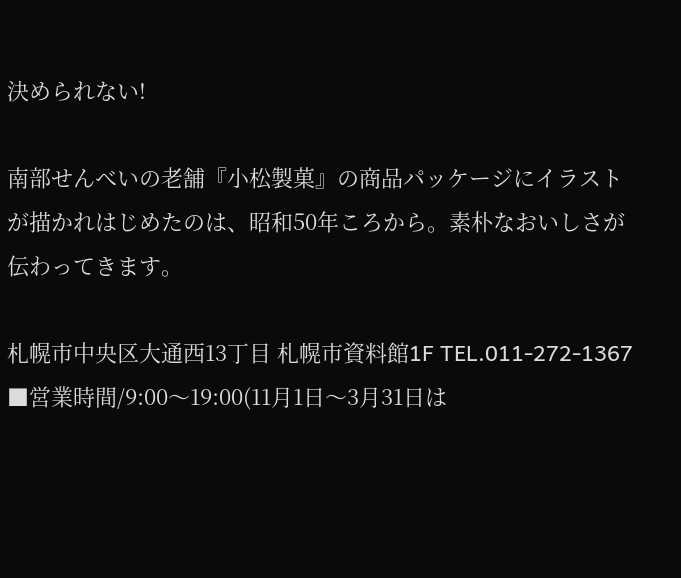決められない!

南部せんべいの老舗『小松製菓』の商品パッケージにイラストが描かれはじめたのは、昭和50年ころから。素朴なおいしさが伝わってきます。

札幌市中央区大通西13丁目 札幌市資料館1F TEL.011-272-1367
■営業時間/9:00〜19:00(11月1日〜3月31日は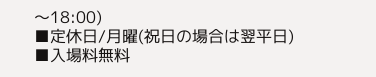〜18:00)
■定休日/月曜(祝日の場合は翌平日)
■入場料無料